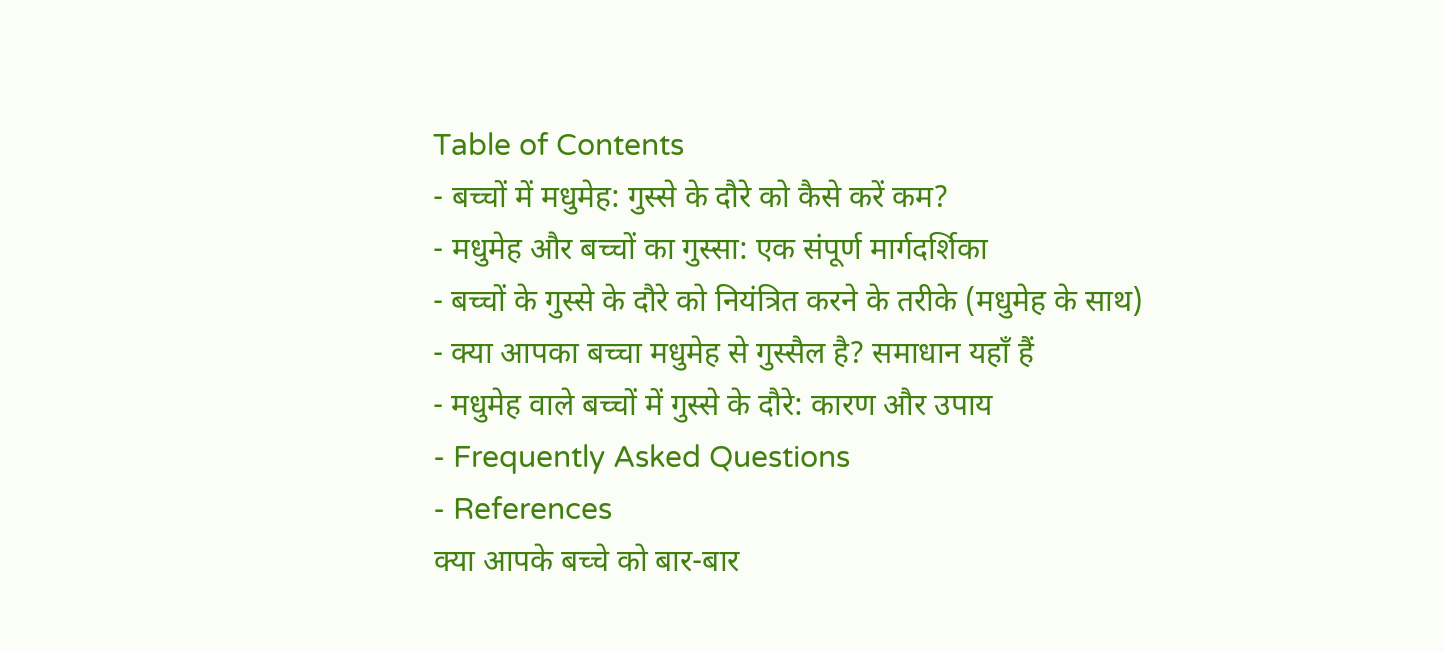Table of Contents
- बच्चों में मधुमेह: गुस्से के दौरे को कैसे करें कम?
- मधुमेह और बच्चों का गुस्सा: एक संपूर्ण मार्गदर्शिका
- बच्चों के गुस्से के दौरे को नियंत्रित करने के तरीके (मधुमेह के साथ)
- क्या आपका बच्चा मधुमेह से गुस्सैल है? समाधान यहाँ हैं
- मधुमेह वाले बच्चों में गुस्से के दौरे: कारण और उपाय
- Frequently Asked Questions
- References
क्या आपके बच्चे को बार-बार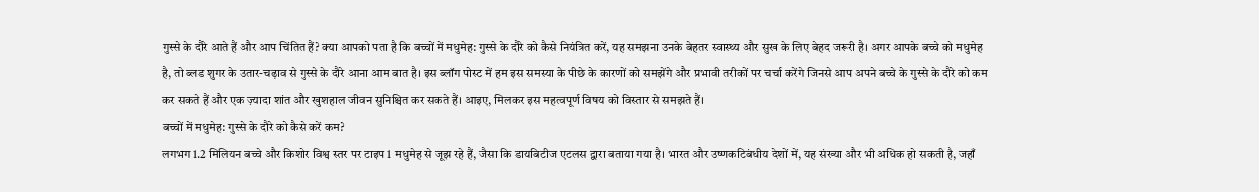गुस्से के दौरे आते हैं और आप चिंतित हैं? क्या आपको पता है कि बच्चों में मधुमेह: गुस्से के दौरे को कैसे नियंत्रित करें, यह समझना उनके बेहतर स्वास्थ्य और सुख के लिए बेहद जरूरी है। अगर आपके बच्चे को मधुमेह है, तो ब्लड शुगर के उतार-चढ़ाव से गुस्से के दौरे आना आम बात है। इस ब्लॉग पोस्ट में हम इस समस्या के पीछे के कारणों को समझेंगे और प्रभावी तरीकों पर चर्चा करेंगे जिनसे आप अपने बच्चे के गुस्से के दौरे को कम कर सकते हैं और एक ज़्यादा शांत और खुशहाल जीवन सुनिश्चित कर सकते हैं। आइए, मिलकर इस महत्वपूर्ण विषय को विस्तार से समझते हैं।
बच्चों में मधुमेह: गुस्से के दौरे को कैसे करें कम?
लगभग 1.2 मिलियन बच्चे और किशोर विश्व स्तर पर टाइप 1 मधुमेह से जूझ रहे हैं, जैसा कि डायबिटीज एटलस द्वारा बताया गया है। भारत और उष्णकटिबंधीय देशों में, यह संख्या और भी अधिक हो सकती है, जहाँ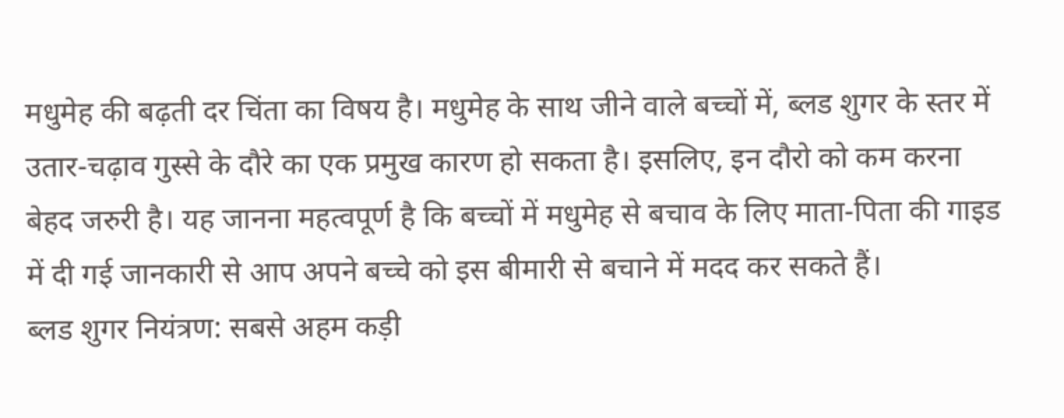मधुमेह की बढ़ती दर चिंता का विषय है। मधुमेह के साथ जीने वाले बच्चों में, ब्लड शुगर के स्तर में उतार-चढ़ाव गुस्से के दौरे का एक प्रमुख कारण हो सकता है। इसलिए, इन दौरो को कम करना बेहद जरुरी है। यह जानना महत्वपूर्ण है कि बच्चों में मधुमेह से बचाव के लिए माता-पिता की गाइड में दी गई जानकारी से आप अपने बच्चे को इस बीमारी से बचाने में मदद कर सकते हैं।
ब्लड शुगर नियंत्रण: सबसे अहम कड़ी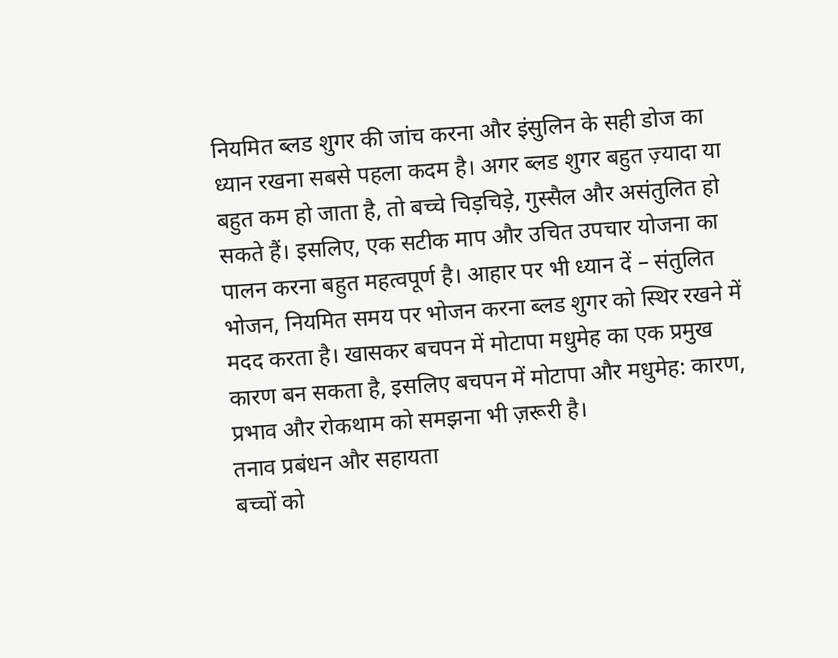नियमित ब्लड शुगर की जांच करना और इंसुलिन के सही डोज का ध्यान रखना सबसे पहला कदम है। अगर ब्लड शुगर बहुत ज़्यादा या बहुत कम हो जाता है, तो बच्चे चिड़चिड़े, गुस्सैल और असंतुलित हो सकते हैं। इसलिए, एक सटीक माप और उचित उपचार योजना का पालन करना बहुत महत्वपूर्ण है। आहार पर भी ध्यान दें – संतुलित भोजन, नियमित समय पर भोजन करना ब्लड शुगर को स्थिर रखने में मदद करता है। खासकर बचपन में मोटापा मधुमेह का एक प्रमुख कारण बन सकता है, इसलिए बचपन में मोटापा और मधुमेह: कारण, प्रभाव और रोकथाम को समझना भी ज़रूरी है।
तनाव प्रबंधन और सहायता
बच्चों को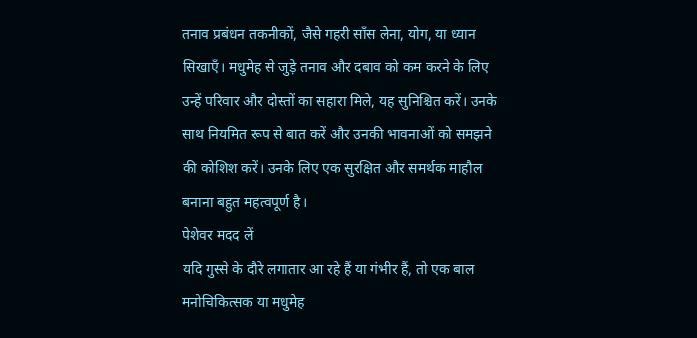तनाव प्रबंधन तकनीकों, जैसे गहरी साँस लेना, योग, या ध्यान सिखाएँ। मधुमेह से जुड़े तनाव और दबाव को कम करने के लिए उन्हें परिवार और दोस्तों का सहारा मिले, यह सुनिश्चित करें। उनके साथ नियमित रूप से बात करें और उनकी भावनाओं को समझने की कोशिश करें। उनके लिए एक सुरक्षित और समर्थक माहौल बनाना बहुत महत्वपूर्ण है।
पेशेवर मदद लें
यदि गुस्से के दौरे लगातार आ रहे हैं या गंभीर हैं, तो एक बाल मनोचिकित्सक या मधुमेह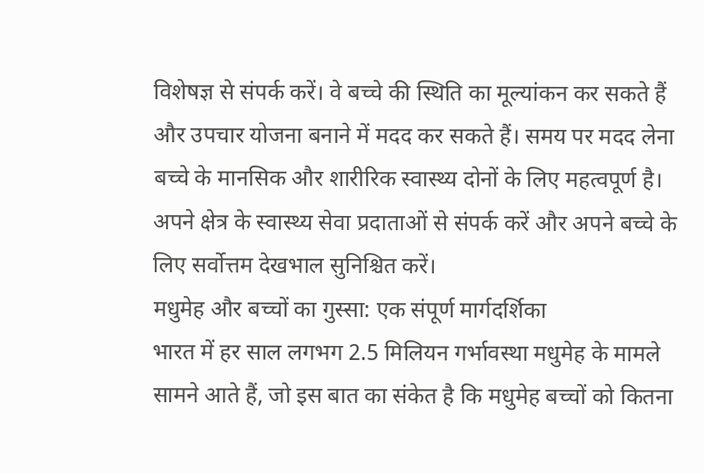विशेषज्ञ से संपर्क करें। वे बच्चे की स्थिति का मूल्यांकन कर सकते हैं और उपचार योजना बनाने में मदद कर सकते हैं। समय पर मदद लेना बच्चे के मानसिक और शारीरिक स्वास्थ्य दोनों के लिए महत्वपूर्ण है। अपने क्षेत्र के स्वास्थ्य सेवा प्रदाताओं से संपर्क करें और अपने बच्चे के लिए सर्वोत्तम देखभाल सुनिश्चित करें।
मधुमेह और बच्चों का गुस्सा: एक संपूर्ण मार्गदर्शिका
भारत में हर साल लगभग 2.5 मिलियन गर्भावस्था मधुमेह के मामले सामने आते हैं, जो इस बात का संकेत है कि मधुमेह बच्चों को कितना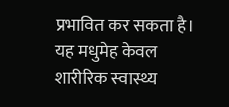प्रभावित कर सकता है। यह मधुमेह केवल शारीरिक स्वास्थ्य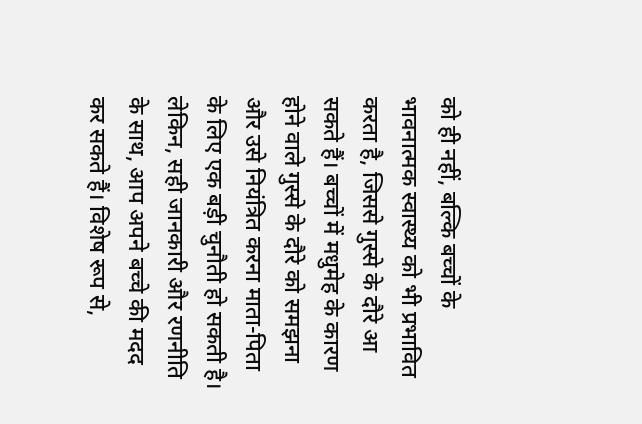को ही नहीं, बल्कि बच्चों के भावनात्मक स्वास्थ्य को भी प्रभावित करता है, जिससे गुस्से के दौरे आ सकते हैं। बच्चों में मधुमेह के कारण होने वाले गुस्से के दौरे को समझना और उसे नियंत्रित करना माता-पिता के लिए एक बड़ी चुनौती हो सकती है। लेकिन, सही जानकारी और रणनीति के साथ, आप अपने बच्चे की मदद कर सकते हैं। विशेष रूप से,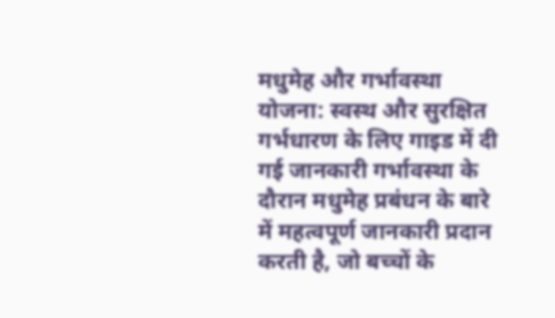मधुमेह और गर्भावस्था योजना: स्वस्थ और सुरक्षित गर्भधारण के लिए गाइड में दी गई जानकारी गर्भावस्था के दौरान मधुमेह प्रबंधन के बारे में महत्वपूर्ण जानकारी प्रदान करती है, जो बच्चों के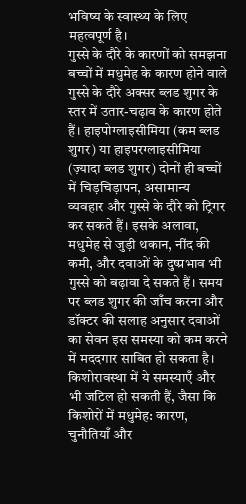भविष्य के स्वास्थ्य के लिए महत्वपूर्ण है।
गुस्से के दौरे के कारणों को समझना
बच्चों में मधुमेह के कारण होने वाले गुस्से के दौरे अक्सर ब्लड शुगर के स्तर में उतार-चढ़ाव के कारण होते हैं। हाइपोग्लाइसीमिया (कम ब्लड शुगर) या हाइपरग्लाइसीमिया (ज़्यादा ब्लड शुगर) दोनों ही बच्चों में चिड़चिड़ापन, असामान्य व्यवहार और गुस्से के दौरे को ट्रिगर कर सकते हैं। इसके अलावा, मधुमेह से जुड़ी थकान, नींद की कमी, और दवाओं के दुष्प्रभाव भी गुस्से को बढ़ावा दे सकते हैं। समय पर ब्लड शुगर की जाँच करना और डॉक्टर की सलाह अनुसार दवाओं का सेवन इस समस्या को कम करने में मददगार साबित हो सकता है। किशोरावस्था में ये समस्याएँ और भी जटिल हो सकती हैं, जैसा कि किशोरों में मधुमेह: कारण, चुनौतियाँ और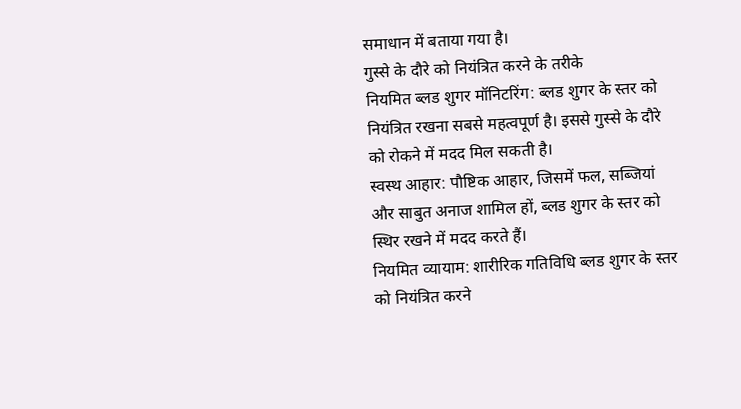समाधान में बताया गया है।
गुस्से के दौरे को नियंत्रित करने के तरीके
नियमित ब्लड शुगर मॉनिटरिंग: ब्लड शुगर के स्तर को नियंत्रित रखना सबसे महत्वपूर्ण है। इससे गुस्से के दौरे को रोकने में मदद मिल सकती है।
स्वस्थ आहार: पौष्टिक आहार, जिसमें फल, सब्जियां और साबुत अनाज शामिल हों, ब्लड शुगर के स्तर को स्थिर रखने में मदद करते हैं।
नियमित व्यायाम: शारीरिक गतिविधि ब्लड शुगर के स्तर को नियंत्रित करने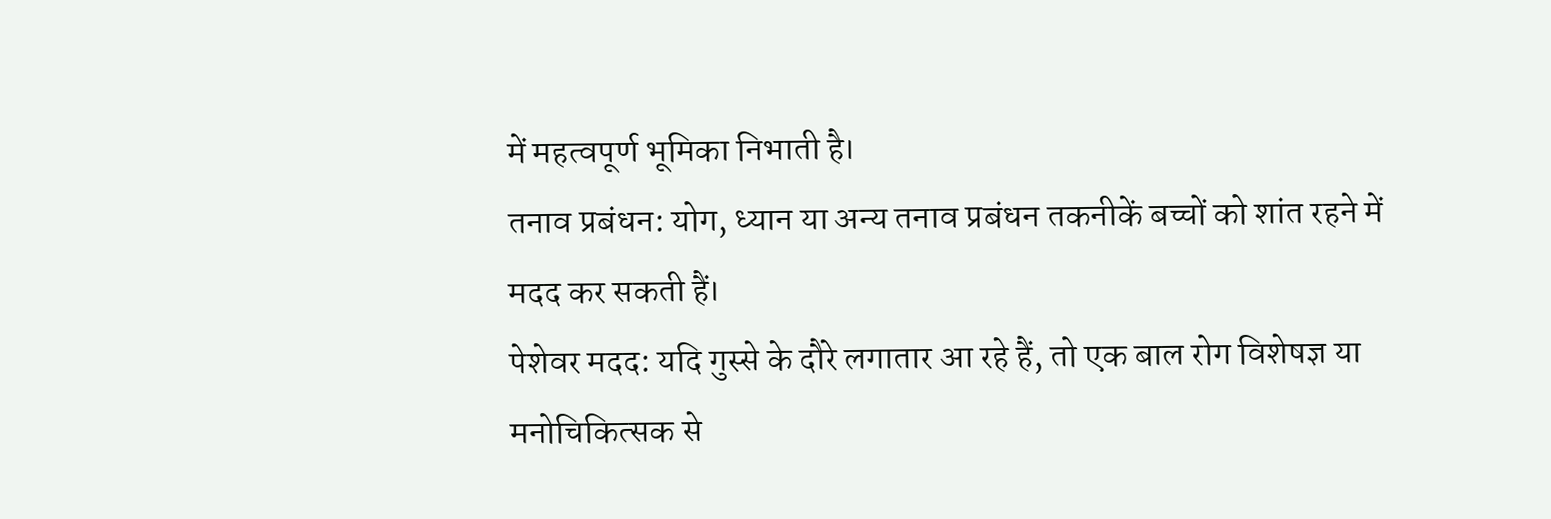में महत्वपूर्ण भूमिका निभाती है।
तनाव प्रबंधन: योग, ध्यान या अन्य तनाव प्रबंधन तकनीकें बच्चों को शांत रहने में मदद कर सकती हैं।
पेशेवर मदद: यदि गुस्से के दौरे लगातार आ रहे हैं, तो एक बाल रोग विशेषज्ञ या मनोचिकित्सक से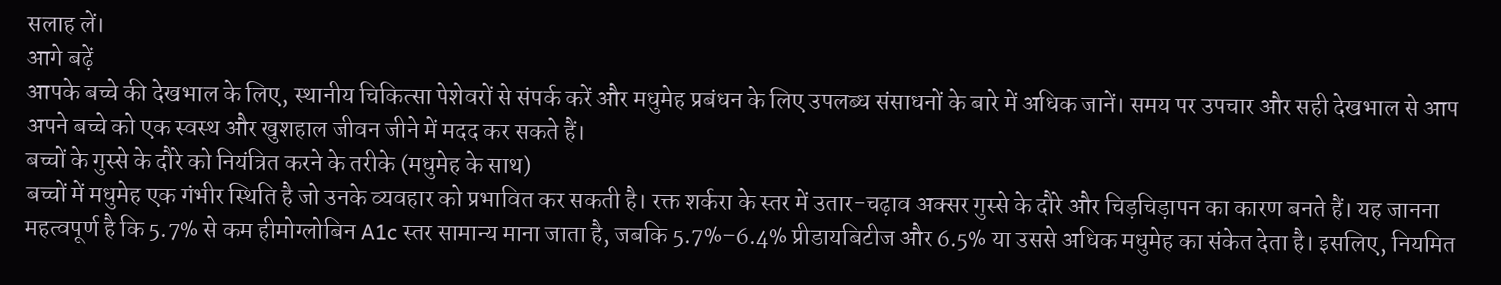सलाह लें।
आगे बढ़ें
आपके बच्चे की देखभाल के लिए, स्थानीय चिकित्सा पेशेवरों से संपर्क करें और मधुमेह प्रबंधन के लिए उपलब्ध संसाधनों के बारे में अधिक जानें। समय पर उपचार और सही देखभाल से आप अपने बच्चे को एक स्वस्थ और खुशहाल जीवन जीने में मदद कर सकते हैं।
बच्चों के गुस्से के दौरे को नियंत्रित करने के तरीके (मधुमेह के साथ)
बच्चों में मधुमेह एक गंभीर स्थिति है जो उनके व्यवहार को प्रभावित कर सकती है। रक्त शर्करा के स्तर में उतार-चढ़ाव अक्सर गुस्से के दौरे और चिड़चिड़ापन का कारण बनते हैं। यह जानना महत्वपूर्ण है कि 5.7% से कम हीमोग्लोबिन A1c स्तर सामान्य माना जाता है, जबकि 5.7%–6.4% प्रीडायबिटीज और 6.5% या उससे अधिक मधुमेह का संकेत देता है। इसलिए, नियमित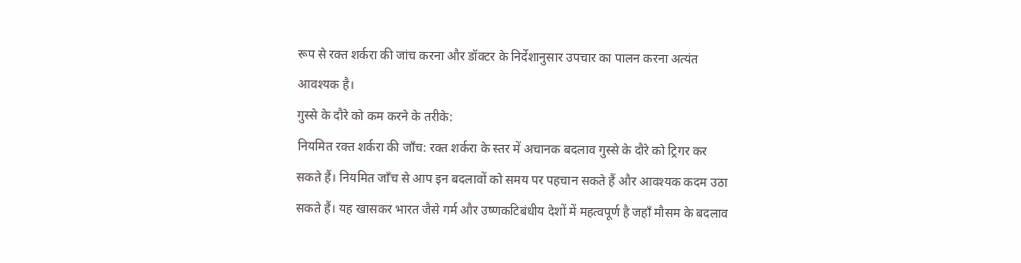रूप से रक्त शर्करा की जांच करना और डॉक्टर के निर्देशानुसार उपचार का पालन करना अत्यंत आवश्यक है।
गुस्से के दौरे को कम करने के तरीके:
नियमित रक्त शर्करा की जाँच: रक्त शर्करा के स्तर में अचानक बदलाव गुस्से के दौरे को ट्रिगर कर सकते हैं। नियमित जाँच से आप इन बदलावों को समय पर पहचान सकते हैं और आवश्यक कदम उठा सकते हैं। यह खासकर भारत जैसे गर्म और उष्णकटिबंधीय देशों में महत्वपूर्ण है जहाँ मौसम के बदलाव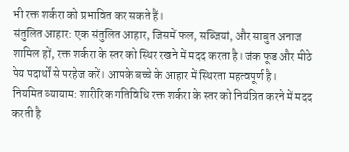भी रक्त शर्करा को प्रभावित कर सकते हैं।
संतुलित आहार: एक संतुलित आहार, जिसमें फल, सब्जियां, और साबुत अनाज शामिल हों, रक्त शर्करा के स्तर को स्थिर रखने में मदद करता है। जंक फूड और मीठे पेय पदार्थों से परहेज करें। आपके बच्चे के आहार में स्थिरता महत्वपूर्ण है।
नियमित व्यायाम: शारीरिक गतिविधि रक्त शर्करा के स्तर को नियंत्रित करने में मदद करती है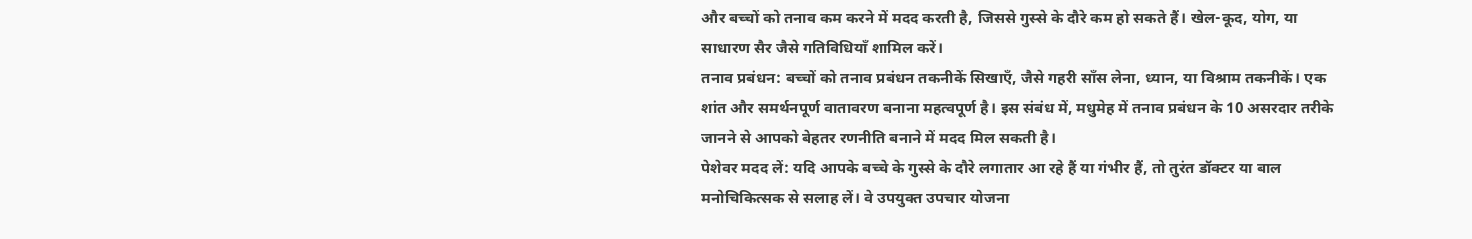और बच्चों को तनाव कम करने में मदद करती है, जिससे गुस्से के दौरे कम हो सकते हैं। खेल-कूद, योग, या साधारण सैर जैसे गतिविधियाँ शामिल करें।
तनाव प्रबंधन: बच्चों को तनाव प्रबंधन तकनीकें सिखाएँ, जैसे गहरी साँस लेना, ध्यान, या विश्राम तकनीकें। एक शांत और समर्थनपूर्ण वातावरण बनाना महत्वपूर्ण है। इस संबंध में, मधुमेह में तनाव प्रबंधन के 10 असरदार तरीके जानने से आपको बेहतर रणनीति बनाने में मदद मिल सकती है।
पेशेवर मदद लें: यदि आपके बच्चे के गुस्से के दौरे लगातार आ रहे हैं या गंभीर हैं, तो तुरंत डॉक्टर या बाल मनोचिकित्सक से सलाह लें। वे उपयुक्त उपचार योजना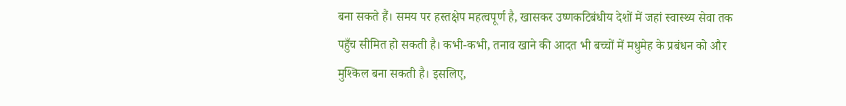बना सकते हैं। समय पर हस्तक्षेप महत्वपूर्ण है, खासकर उष्णकटिबंधीय देशों में जहां स्वास्थ्य सेवा तक पहुँच सीमित हो सकती है। कभी-कभी, तनाव खाने की आदत भी बच्चों में मधुमेह के प्रबंधन को और मुश्किल बना सकती है। इसलिए,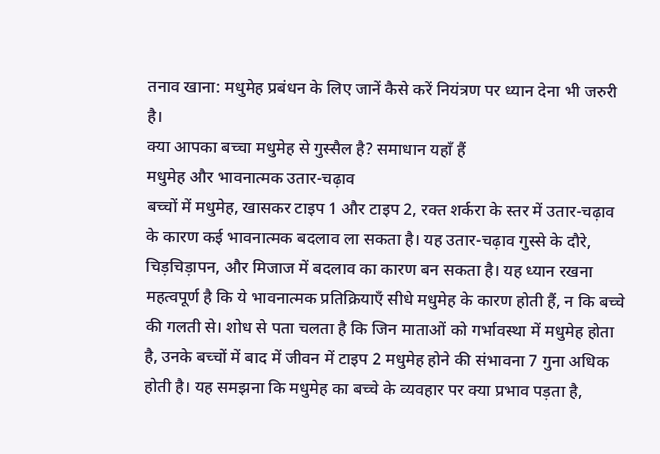तनाव खाना: मधुमेह प्रबंधन के लिए जानें कैसे करें नियंत्रण पर ध्यान देना भी जरुरी है।
क्या आपका बच्चा मधुमेह से गुस्सैल है? समाधान यहाँ हैं
मधुमेह और भावनात्मक उतार-चढ़ाव
बच्चों में मधुमेह, खासकर टाइप 1 और टाइप 2, रक्त शर्करा के स्तर में उतार-चढ़ाव के कारण कई भावनात्मक बदलाव ला सकता है। यह उतार-चढ़ाव गुस्से के दौरे, चिड़चिड़ापन, और मिजाज में बदलाव का कारण बन सकता है। यह ध्यान रखना महत्वपूर्ण है कि ये भावनात्मक प्रतिक्रियाएँ सीधे मधुमेह के कारण होती हैं, न कि बच्चे की गलती से। शोध से पता चलता है कि जिन माताओं को गर्भावस्था में मधुमेह होता है, उनके बच्चों में बाद में जीवन में टाइप 2 मधुमेह होने की संभावना 7 गुना अधिक होती है। यह समझना कि मधुमेह का बच्चे के व्यवहार पर क्या प्रभाव पड़ता है,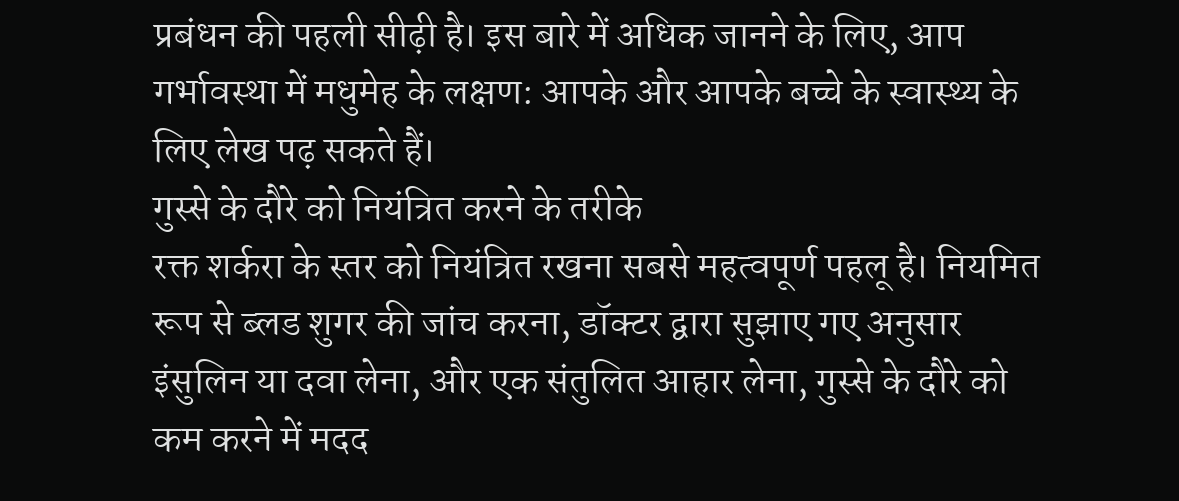प्रबंधन की पहली सीढ़ी है। इस बारे में अधिक जानने के लिए, आप गर्भावस्था में मधुमेह के लक्षण: आपके और आपके बच्चे के स्वास्थ्य के लिए लेख पढ़ सकते हैं।
गुस्से के दौरे को नियंत्रित करने के तरीके
रक्त शर्करा के स्तर को नियंत्रित रखना सबसे महत्वपूर्ण पहलू है। नियमित रूप से ब्लड शुगर की जांच करना, डॉक्टर द्वारा सुझाए गए अनुसार इंसुलिन या दवा लेना, और एक संतुलित आहार लेना, गुस्से के दौरे को कम करने में मदद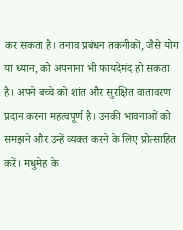कर सकता है। तनाव प्रबंधन तकनीकों, जैसे योग या ध्यान, को अपनाना भी फायदेमंद हो सकता है। अपने बच्चे को शांत और सुरक्षित वातावरण प्रदान करना महत्वपूर्ण है। उनकी भावनाओं को समझने और उन्हें व्यक्त करने के लिए प्रोत्साहित करें। मधुमेह के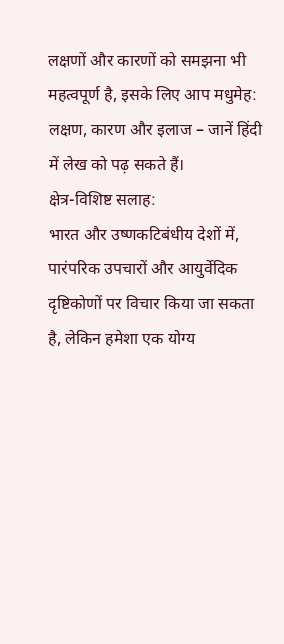लक्षणों और कारणों को समझना भी महत्वपूर्ण है, इसके लिए आप मधुमेह: लक्षण, कारण और इलाज – जानें हिंदी में लेख को पढ़ सकते हैं।
क्षेत्र-विशिष्ट सलाह:
भारत और उष्णकटिबंधीय देशों में, पारंपरिक उपचारों और आयुर्वेदिक दृष्टिकोणों पर विचार किया जा सकता है, लेकिन हमेशा एक योग्य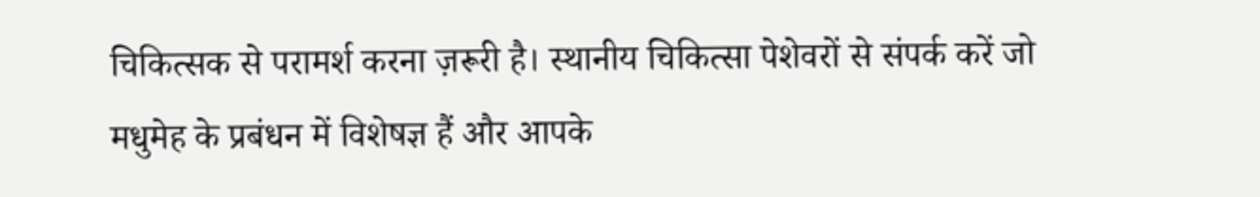चिकित्सक से परामर्श करना ज़रूरी है। स्थानीय चिकित्सा पेशेवरों से संपर्क करें जो मधुमेह के प्रबंधन में विशेषज्ञ हैं और आपके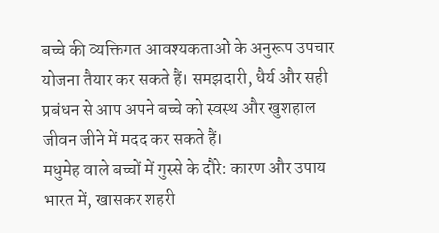बच्चे की व्यक्तिगत आवश्यकताओं के अनुरूप उपचार योजना तैयार कर सकते हैं। समझदारी, धैर्य और सही प्रबंधन से आप अपने बच्चे को स्वस्थ और खुशहाल जीवन जीने में मदद कर सकते हैं।
मधुमेह वाले बच्चों में गुस्से के दौरे: कारण और उपाय
भारत में, खासकर शहरी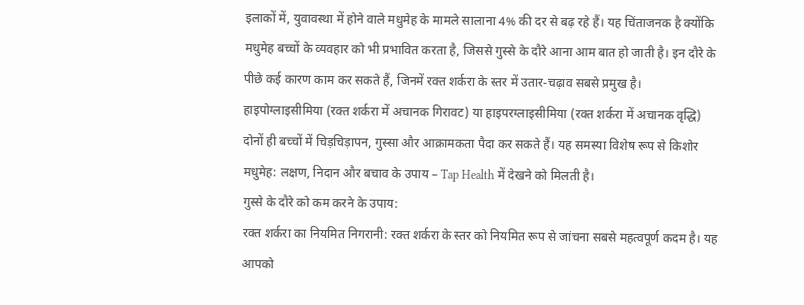इलाकों में, युवावस्था में होने वाले मधुमेह के मामले सालाना 4% की दर से बढ़ रहे हैं। यह चिंताजनक है क्योंकि मधुमेह बच्चों के व्यवहार को भी प्रभावित करता है, जिससे गुस्से के दौरे आना आम बात हो जाती है। इन दौरे के पीछे कई कारण काम कर सकते हैं, जिनमें रक्त शर्करा के स्तर में उतार-चढ़ाव सबसे प्रमुख है। हाइपोग्लाइसीमिया (रक्त शर्करा में अचानक गिरावट) या हाइपरग्लाइसीमिया (रक्त शर्करा में अचानक वृद्धि) दोनों ही बच्चों में चिड़चिड़ापन, गुस्सा और आक्रामकता पैदा कर सकते हैं। यह समस्या विशेष रूप से किशोर मधुमेह: लक्षण, निदान और बचाव के उपाय – Tap Health में देखने को मिलती है।
गुस्से के दौरे को कम करने के उपाय:
रक्त शर्करा का नियमित निगरानी: रक्त शर्करा के स्तर को नियमित रूप से जांचना सबसे महत्वपूर्ण कदम है। यह आपको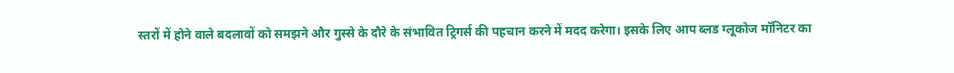स्तरों में होने वाले बदलावों को समझने और गुस्से के दौरे के संभावित ट्रिगर्स की पहचान करने में मदद करेगा। इसके लिए आप ब्लड ग्लूकोज मॉनिटर का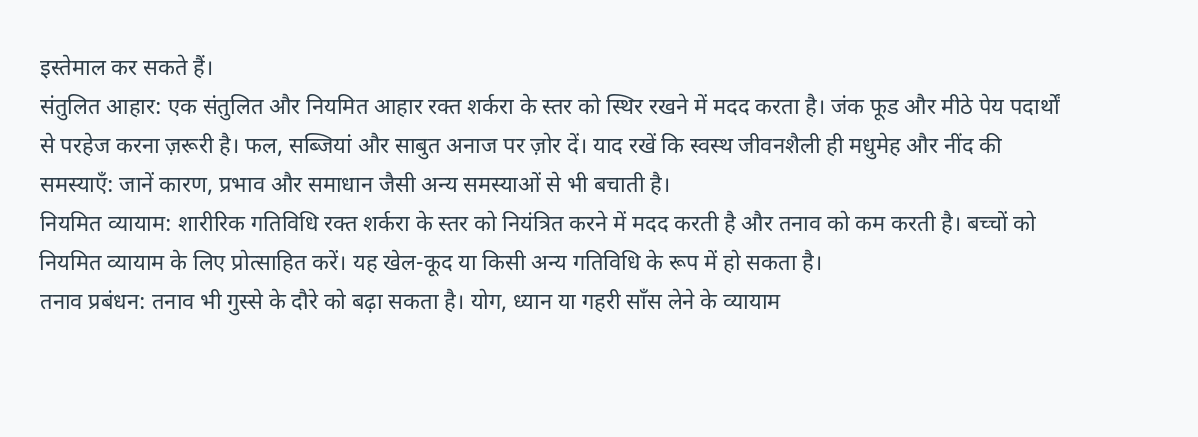इस्तेमाल कर सकते हैं।
संतुलित आहार: एक संतुलित और नियमित आहार रक्त शर्करा के स्तर को स्थिर रखने में मदद करता है। जंक फूड और मीठे पेय पदार्थों से परहेज करना ज़रूरी है। फल, सब्जियां और साबुत अनाज पर ज़ोर दें। याद रखें कि स्वस्थ जीवनशैली ही मधुमेह और नींद की समस्याएँ: जानें कारण, प्रभाव और समाधान जैसी अन्य समस्याओं से भी बचाती है।
नियमित व्यायाम: शारीरिक गतिविधि रक्त शर्करा के स्तर को नियंत्रित करने में मदद करती है और तनाव को कम करती है। बच्चों को नियमित व्यायाम के लिए प्रोत्साहित करें। यह खेल-कूद या किसी अन्य गतिविधि के रूप में हो सकता है।
तनाव प्रबंधन: तनाव भी गुस्से के दौरे को बढ़ा सकता है। योग, ध्यान या गहरी साँस लेने के व्यायाम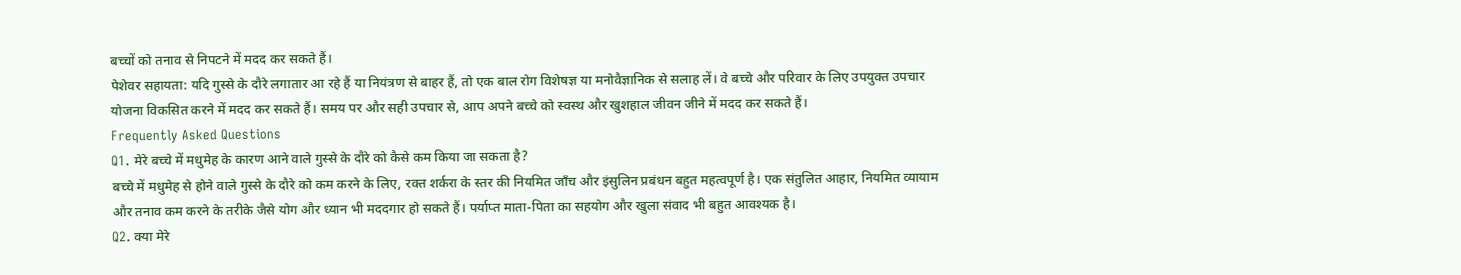बच्चों को तनाव से निपटने में मदद कर सकते हैं।
पेशेवर सहायता: यदि गुस्से के दौरे लगातार आ रहे हैं या नियंत्रण से बाहर हैं, तो एक बाल रोग विशेषज्ञ या मनोवैज्ञानिक से सलाह लें। वे बच्चे और परिवार के लिए उपयुक्त उपचार योजना विकसित करने में मदद कर सकते हैं। समय पर और सही उपचार से, आप अपने बच्चे को स्वस्थ और खुशहाल जीवन जीने में मदद कर सकते हैं।
Frequently Asked Questions
Q1. मेरे बच्चे में मधुमेह के कारण आने वाले गुस्से के दौरे को कैसे कम किया जा सकता है?
बच्चे में मधुमेह से होने वाले गुस्से के दौरे को कम करने के लिए, रक्त शर्करा के स्तर की नियमित जाँच और इंसुलिन प्रबंधन बहुत महत्वपूर्ण है। एक संतुलित आहार, नियमित व्यायाम और तनाव कम करने के तरीके जैसे योग और ध्यान भी मददगार हो सकते हैं। पर्याप्त माता-पिता का सहयोग और खुला संवाद भी बहुत आवश्यक है।
Q2. क्या मेरे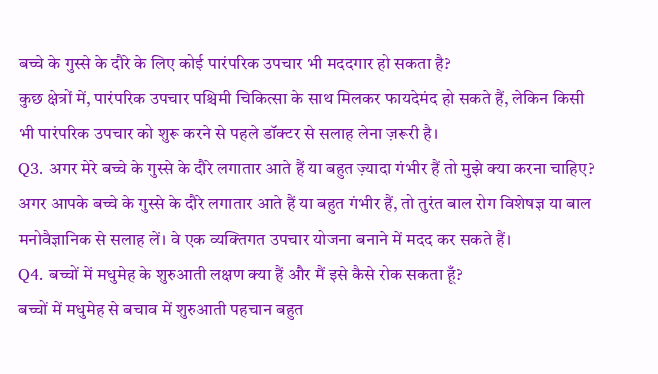बच्चे के गुस्से के दौरे के लिए कोई पारंपरिक उपचार भी मददगार हो सकता है?
कुछ क्षेत्रों में, पारंपरिक उपचार पश्चिमी चिकित्सा के साथ मिलकर फायदेमंद हो सकते हैं, लेकिन किसी भी पारंपरिक उपचार को शुरू करने से पहले डॉक्टर से सलाह लेना ज़रूरी है।
Q3. अगर मेरे बच्चे के गुस्से के दौरे लगातार आते हैं या बहुत ज़्यादा गंभीर हैं तो मुझे क्या करना चाहिए?
अगर आपके बच्चे के गुस्से के दौरे लगातार आते हैं या बहुत गंभीर हैं, तो तुरंत बाल रोग विशेषज्ञ या बाल मनोवैज्ञानिक से सलाह लें। वे एक व्यक्तिगत उपचार योजना बनाने में मदद कर सकते हैं।
Q4. बच्चों में मधुमेह के शुरुआती लक्षण क्या हैं और मैं इसे कैसे रोक सकता हूँ?
बच्चों में मधुमेह से बचाव में शुरुआती पहचान बहुत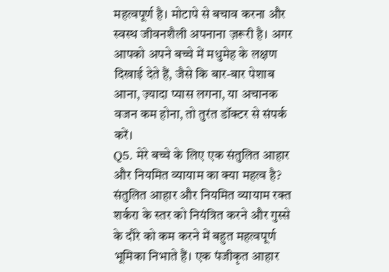महत्वपूर्ण है। मोटापे से बचाव करना और स्वस्थ जीवनशैली अपनाना ज़रूरी है। अगर आपको अपने बच्चे में मधुमेह के लक्षण दिखाई देते हैं, जैसे कि बार-बार पेशाब आना, ज़्यादा प्यास लगना, या अचानक वजन कम होना, तो तुरंत डॉक्टर से संपर्क करें।
Q5. मेरे बच्चे के लिए एक संतुलित आहार और नियमित व्यायाम का क्या महत्व है?
संतुलित आहार और नियमित व्यायाम रक्त शर्करा के स्तर को नियंत्रित करने और गुस्से के दौरे को कम करने में बहुत महत्वपूर्ण भूमिका निभाते हैं। एक पंजीकृत आहार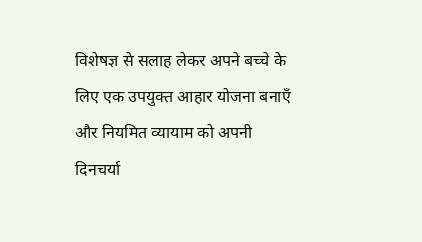विशेषज्ञ से सलाह लेकर अपने बच्चे के लिए एक उपयुक्त आहार योजना बनाएँ और नियमित व्यायाम को अपनी दिनचर्या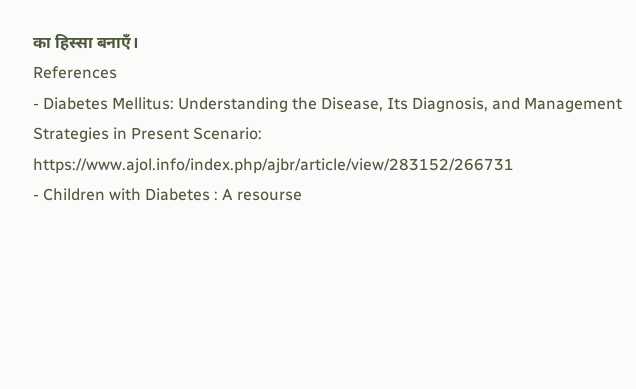का हिस्सा बनाएँ।
References
- Diabetes Mellitus: Understanding the Disease, Its Diagnosis, and Management Strategies in Present Scenario: https://www.ajol.info/index.php/ajbr/article/view/283152/266731
- Children with Diabetes : A resourse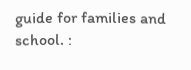guide for families and school. :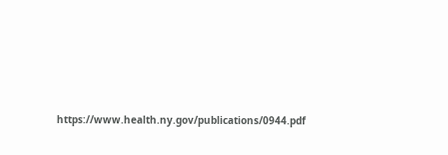https://www.health.ny.gov/publications/0944.pdf